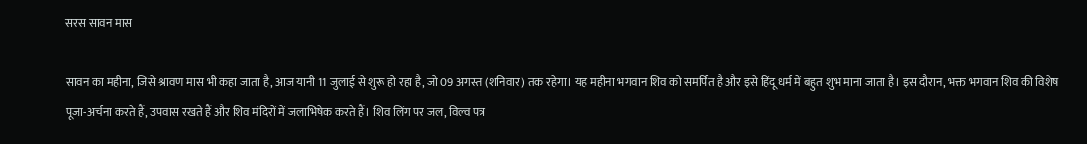सरस सावन मास

सावन का महीना, जिसे श्रावण मास भी कहा जाता है, आज यानी 11 जुलाई से शुरू हो रहा है, जो 09 अगस्त (शनिवार) तक रहेगा। यह महीना भगवान शिव को समर्पित है और इसे हिंदू धर्म में बहुत शुभ माना जाता है। इस दौरान, भक्त भगवान शिव की विशेष पूजा-अर्चना करते हैं, उपवास रखते हैं और शिव मंदिरों में जलाभिषेक करते हैं। शिव लिंग पर जल, विल्व पत्र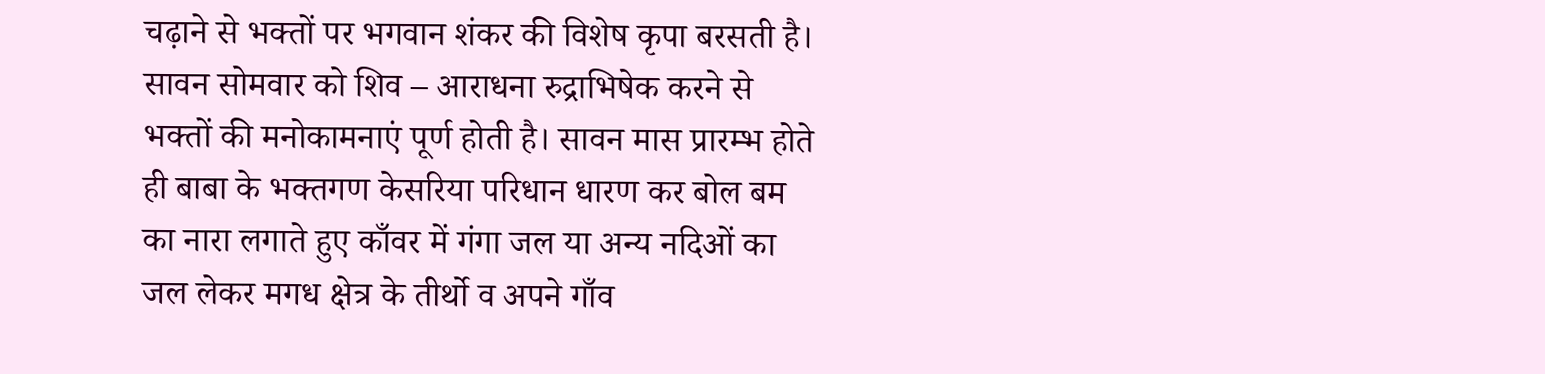चढ़ाने से भक्तों पर भगवान शंकर की विशेष कृपा बरसती है। सावन सोमवार को शिव – आराधना रुद्राभिषेक करने से भक्तों की मनोकामनाएं पूर्ण होती है। सावन मास प्रारम्भ होते ही बाबा के भक्तगण केसरिया परिधान धारण कर बोल बम का नारा लगाते हुए काँवर में गंगा जल या अन्य नदिओं का जल लेकर मगध क्षेत्र के तीर्थो व अपने गाँव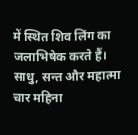में स्थित शिव लिंग का जलाभिषेक करते हैं। साधु, सन्त और महात्मा चार महिना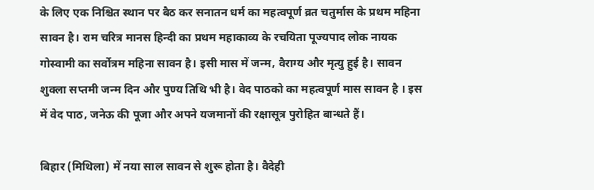के लिए एक निश्चित स्थान पर बैठ कर सनातन धर्म का महत्वपूर्ण व्रत चतुर्मास के प्रथम महिना सावन है। राम चरित्र मानस हिन्दी का प्रथम महाकाव्य के रचयिता पूज्यपाद लोक नायक गोस्वामी का सर्वोत्रम महिना सावन है। इसी मास में जन्म, वैराग्य और मृत्यु हुई है। सावन शुक्ला सप्तमी जन्म दिन और पुण्य तिथि भी है। वेद पाठको का महत्वपूर्ण मास सावन है । इस में वेद पाठ, जनेऊ की पूजा और अपने यजमानों की रक्षासूत्र पुरोहित बान्धते हैं।

बिहार (मिथिला) में नया साल सावन से शुरू होता है। वैदेही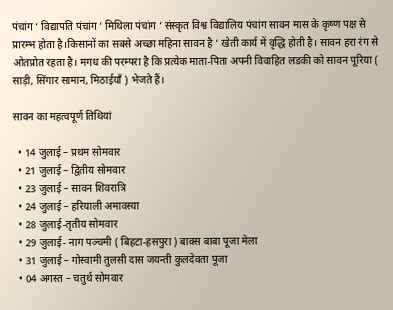पंचांग ‘ विद्यापति पंचांग ‘ मिथिला पंचांग ‘ संस्कृत विश्व विद्यालिय पंचांग सावन मास के कृष्ण पक्ष से प्रारम्भ होता है।किसानों का सबसे अच्छा महिना सावन है ‘ खेती कार्य में वृद्धि होती है। सावन हरा रंग से ओतप्रोत रहता है। मगध की परम्परा है कि प्रत्येक माता-पिता अपनी विवाहित लडकी को सावन पूरिया ( साड़ी, सिंगार सामान, मिठाईयाँ ) भेजते हैं।

सावन का महत्वपूर्ण तिथियां

  • 14 जुलाई – प्रथम सोमवार
  • 21 जुलाई – द्वितीय सोमवार
  • 23 जुलाई – सावन शिवरात्रि
  • 24 जुलाई – हरियाली अमावस्या
  • 28 जुलाई-तृतीय सोमवार
  • 29 जुलाई- नाग पञ्चमी ( बिहटा-हसपुरा ) बाक्स बाबा पूजा मेला
  • 31 जुलाई – गोस्वामी तुलसी दास जयन्ती कुलदेवता पूजा
  • 04 अगस्त – चतुर्थ सोमवार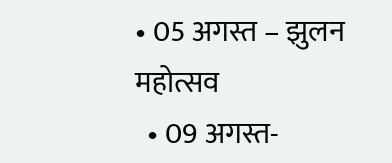• 05 अगस्त – झुलन महोत्सव
  • 09 अगस्त-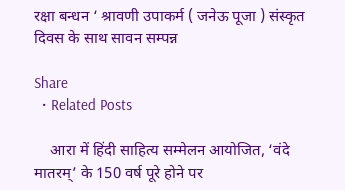रक्षा बन्धन ‘ श्रावणी उपाकर्म ( जनेऊ पूजा ) संस्कृत दिवस के साथ सावन सम्पन्न

Share
  • Related Posts

    आरा में हिंदी साहित्य सम्मेलन आयोजित, ‘वंदे मातरम्’ के 150 वर्ष पूरे होने पर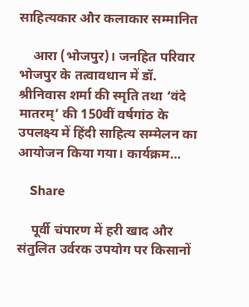साहित्यकार और कलाकार सम्मानित

    आरा (भोजपुर)। जनहित परिवार भोजपुर के तत्वावधान में डॉ. श्रीनिवास शर्मा की स्मृति तथा ‘वंदे मातरम्’ की 150वीं वर्षगांठ के उपलक्ष्य में हिंदी साहित्य सम्मेलन का आयोजन किया गया। कार्यक्रम…

    Share

    पूर्वी चंपारण में हरी खाद और संतुलित उर्वरक उपयोग पर किसानों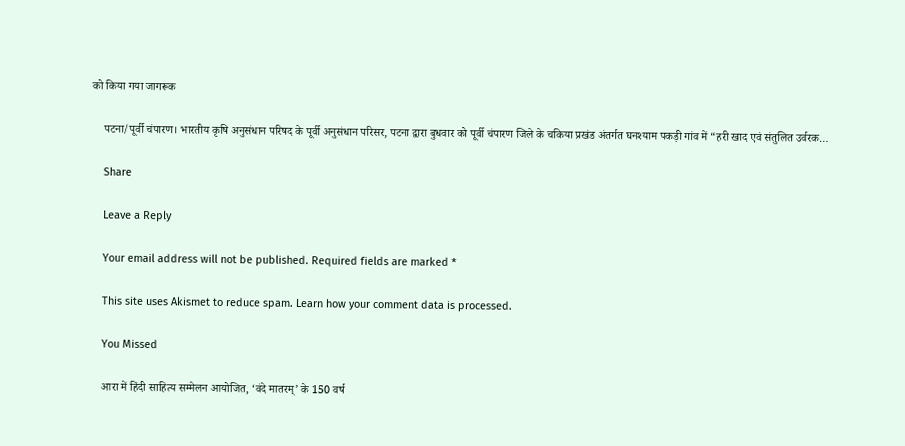को किया गया जागरूक

    पटना/पूर्वी चंपारण। भारतीय कृषि अनुसंधान परिषद के पूर्वी अनुसंधान परिसर, पटना द्वारा बुधवार को पूर्वी चंपारण जिले के चकिया प्रखंड अंतर्गत घनश्याम पकड़ी गांव में “हरी खाद एवं संतुलित उर्वरक…

    Share

    Leave a Reply

    Your email address will not be published. Required fields are marked *

    This site uses Akismet to reduce spam. Learn how your comment data is processed.

    You Missed

    आरा में हिंदी साहित्य सम्मेलन आयोजित, ‘वंदे मातरम्’ के 150 वर्ष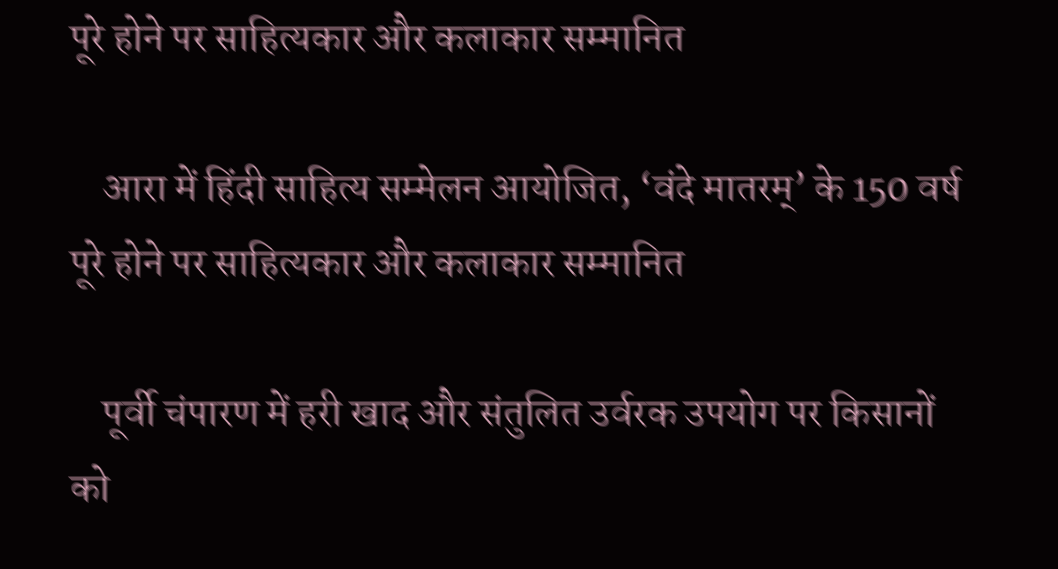पूरे होने पर साहित्यकार और कलाकार सम्मानित

    आरा में हिंदी साहित्य सम्मेलन आयोजित, ‘वंदे मातरम्’ के 150 वर्ष पूरे होने पर साहित्यकार और कलाकार सम्मानित

    पूर्वी चंपारण में हरी खाद और संतुलित उर्वरक उपयोग पर किसानों को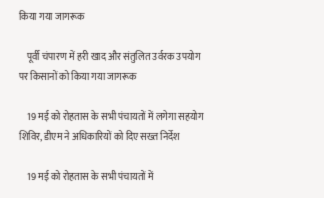किया गया जागरूक

    पूर्वी चंपारण में हरी खाद और संतुलित उर्वरक उपयोग पर किसानों को किया गया जागरूक

    19 मई को रोहतास के सभी पंचायतों में लगेगा सहयोग शिविर, डीएम ने अधिकारियों को दिए सख्त निर्देश

    19 मई को रोहतास के सभी पंचायतों में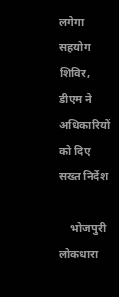लगेगा सहयोग शिविर, डीएम ने अधिकारियों को दिए सख्त निर्देश

    भोजपुरी लोकधारा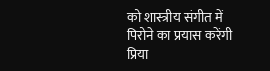को शास्त्रीय संगीत में पिरोने का प्रयास करेंगी प्रिया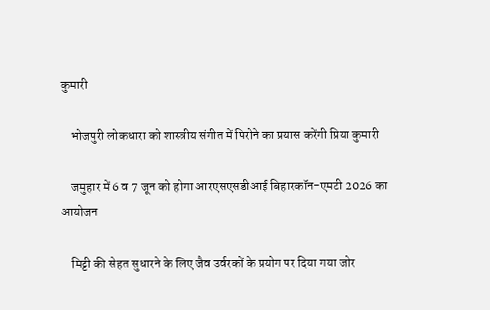कुमारी

    भोजपुरी लोकधारा को शास्त्रीय संगीत में पिरोने का प्रयास करेंगी प्रिया कुमारी

    जमुहार में 6 व 7 जून को होगा आरएसएसडीआई बिहारकॉन-एमटी 2026 का आयोजन

    मिट्टी की सेहत सुधारने के लिए जैव उर्वरकों के प्रयोग पर दिया गया जोर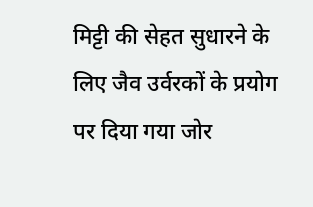मिट्टी की सेहत सुधारने के लिए जैव उर्वरकों के प्रयोग पर दिया गया जोर